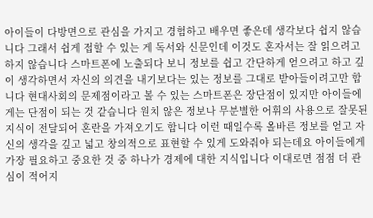아이들이 다방면으로 관심을 가지고 경험하고 배우면 좋은데 생각보다 쉽지 않습니다 그래서 쉽게 접할 수 있는 게 독서와 신문인데 이것도 혼자서는 잘 읽으려고 하지 않습니다 스마트폰에 노출되다 보니 정보를 쉽고 간단하게 얻으려고 하고 깊이 생각하면서 자신의 의견을 내기보다는 있는 정보를 그대로 받아들이려고만 합니다 현대사회의 문제점이라고 볼 수 있는 스마트폰은 장단점이 있지만 아이들에게는 단점이 되는 것 같습니다 원치 않은 정보나 무분별한 어휘의 사용으로 잘못된 지식이 전달되어 혼란을 가져오기도 합니다 이런 때일수록 올바른 정보를 얻고 자신의 생각을 깊고 넓고 창의적으로 표현할 수 있게 도와줘야 되는데요 아이들에게 가장 필요하고 중요한 것 중 하나가 경제에 대한 지식입니다 이대로면 점점 더 관심이 적어지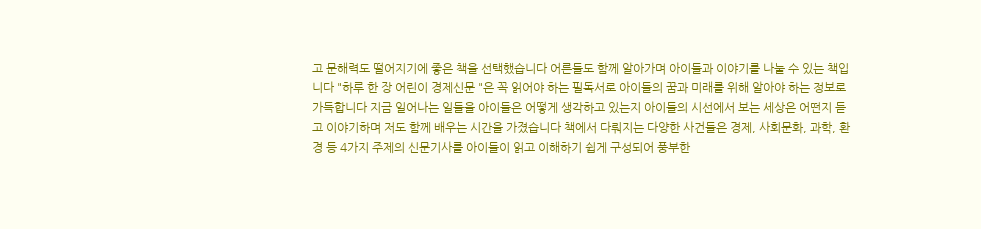고 문해력도 떨어지기에 좋은 책을 선택했습니다 어른들도 함께 알아가며 아이들과 이야기를 나눌 수 있는 책입니다 "하루 한 장 어린이 경제신문 "은 꼭 읽어야 하는 필독서로 아이들의 꿈과 미래를 위해 알아야 하는 정보로 가득합니다 지금 일어나는 일들을 아이들은 어떻게 생각하고 있는지 아이들의 시선에서 보는 세상은 어떤지 듣고 이야기하며 저도 함께 배우는 시간을 가졌습니다 책에서 다뤄지는 다양한 사건들은 경제, 사회문화, 과학, 환경 등 4가지 주제의 신문기사를 아이들이 읽고 이해하기 쉽게 구성되어 풍부한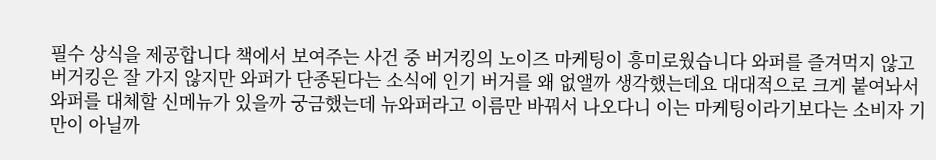필수 상식을 제공합니다 책에서 보여주는 사건 중 버거킹의 노이즈 마케팅이 흥미로웠습니다 와퍼를 즐겨먹지 않고 버거킹은 잘 가지 않지만 와퍼가 단종된다는 소식에 인기 버거를 왜 없앨까 생각했는데요 대대적으로 크게 붙여놔서 와퍼를 대체할 신메뉴가 있을까 궁금했는데 뉴와퍼라고 이름만 바꿔서 나오다니 이는 마케팅이라기보다는 소비자 기만이 아닐까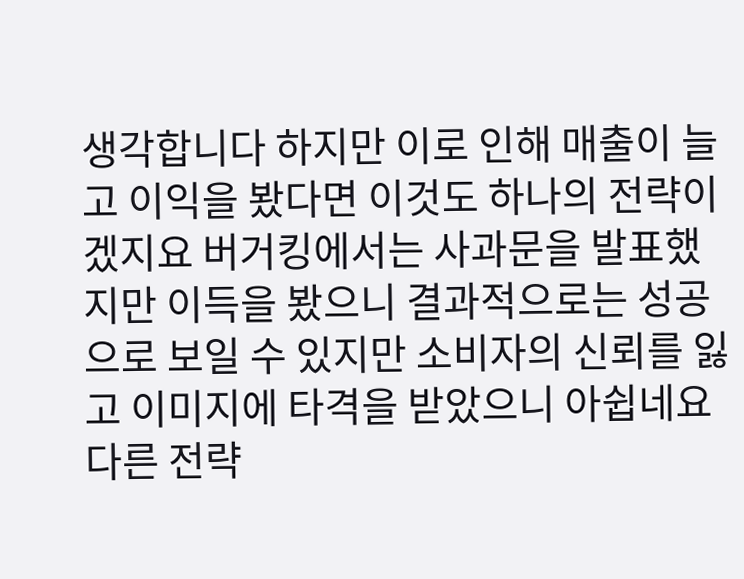생각합니다 하지만 이로 인해 매출이 늘고 이익을 봤다면 이것도 하나의 전략이겠지요 버거킹에서는 사과문을 발표했지만 이득을 봤으니 결과적으로는 성공으로 보일 수 있지만 소비자의 신뢰를 잃고 이미지에 타격을 받았으니 아쉽네요 다른 전략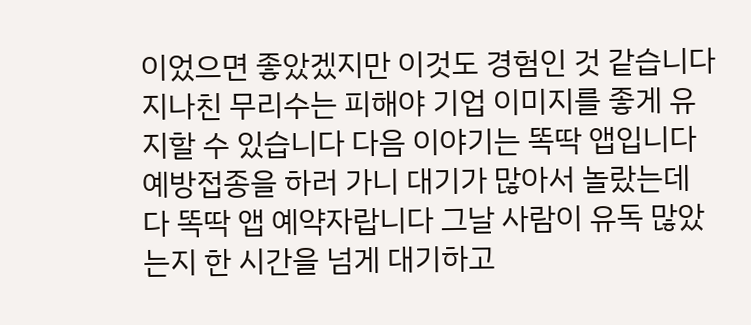이었으면 좋았겠지만 이것도 경험인 것 같습니다 지나친 무리수는 피해야 기업 이미지를 좋게 유지할 수 있습니다 다음 이야기는 똑딱 앱입니다 예방접종을 하러 가니 대기가 많아서 놀랐는데 다 똑딱 앱 예약자랍니다 그날 사람이 유독 많았는지 한 시간을 넘게 대기하고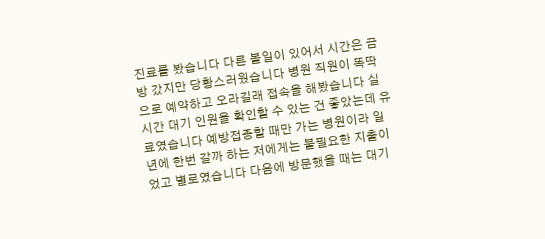진료를 봤습니다 다른 볼일이 있어서 시간은 금방 갔지만 당황스러웠습니다 병원 직원이 똑딱으로 예약하고 오라길래 접속을 해봤습니다 실시간 대기 인원을 확인할 수 있는 건 좋았는데 유료였습니다 예방접종할 때만 가는 병원이라 일 년에 한번 갈까 하는 저에게는 불필요한 지출이었고 별로였습니다 다음에 방문했을 때는 대기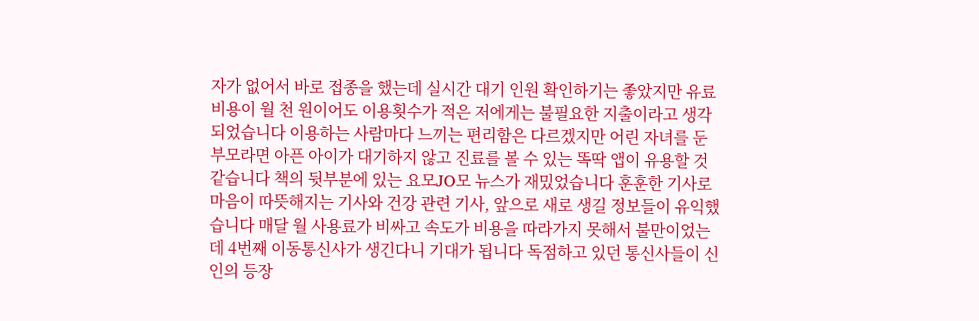자가 없어서 바로 접종을 했는데 실시간 대기 인원 확인하기는 좋았지만 유료비용이 월 천 원이어도 이용횟수가 적은 저에게는 불필요한 지출이라고 생각되었습니다 이용하는 사람마다 느끼는 편리함은 다르겠지만 어린 자녀를 둔 부모라면 아픈 아이가 대기하지 않고 진료를 볼 수 있는 똑딱 앱이 유용할 것 같습니다 책의 뒷부분에 있는 요모JO모 뉴스가 재밌었습니다 훈훈한 기사로 마음이 따뜻해지는 기사와 건강 관련 기사, 앞으로 새로 생길 정보들이 유익했습니다 매달 월 사용료가 비싸고 속도가 비용을 따라가지 못해서 불만이었는데 4번째 이동통신사가 생긴다니 기대가 됩니다 독점하고 있던 통신사들이 신인의 등장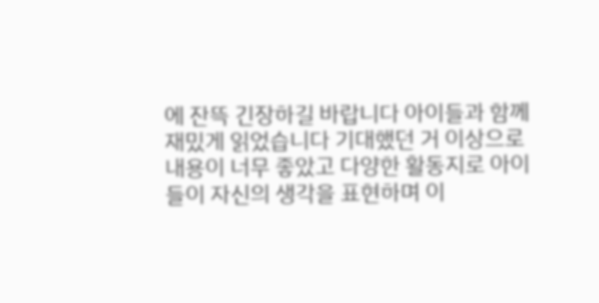에 잔뜩 긴장하길 바랍니다 아이들과 함께 재밌게 읽었습니다 기대했던 거 이상으로 내용이 너무 좋았고 다양한 활동지로 아이들이 자신의 생각을 표현하며 이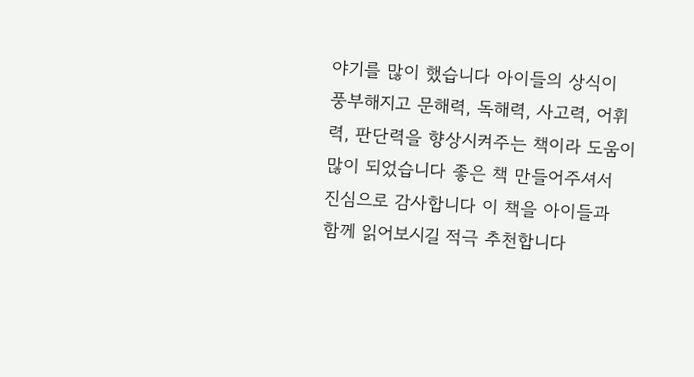야기를 많이 했습니다 아이들의 상식이 풍부해지고 문해력, 독해력, 사고력, 어휘력, 판단력을 향상시켜주는 책이라 도움이 많이 되었습니다 좋은 책 만들어주셔서 진심으로 감사합니다 이 책을 아이들과 함께 읽어보시길 적극 추천합니다